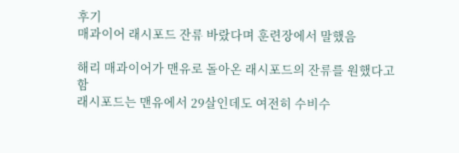후기
매과이어 래시포드 잔류 바랐다며 훈련장에서 말했음

해리 매과이어가 맨유로 돌아온 래시포드의 잔류를 원했다고 함
래시포드는 맨유에서 29살인데도 여전히 수비수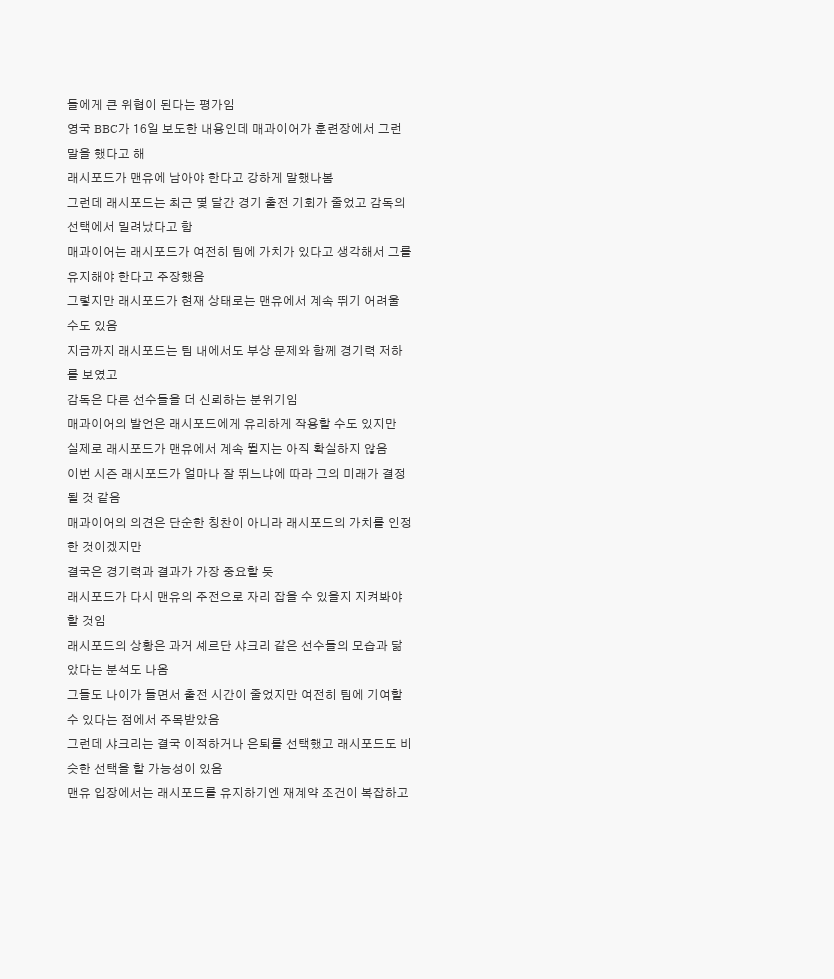들에게 큰 위협이 된다는 평가임
영국 BBC가 16일 보도한 내용인데 매과이어가 훈련장에서 그런 말을 했다고 해
래시포드가 맨유에 남아야 한다고 강하게 말했나봄
그런데 래시포드는 최근 몇 달간 경기 출전 기회가 줄었고 감독의 선택에서 밀려났다고 함
매과이어는 래시포드가 여전히 팀에 가치가 있다고 생각해서 그를 유지해야 한다고 주장했음
그렇지만 래시포드가 현재 상태로는 맨유에서 계속 뛰기 어려울 수도 있음
지금까지 래시포드는 팀 내에서도 부상 문제와 함께 경기력 저하를 보였고
감독은 다른 선수들을 더 신뢰하는 분위기임
매과이어의 발언은 래시포드에게 유리하게 작용할 수도 있지만
실제로 래시포드가 맨유에서 계속 뛸지는 아직 확실하지 않음
이번 시즌 래시포드가 얼마나 잘 뛰느냐에 따라 그의 미래가 결정될 것 같음
매과이어의 의견은 단순한 칭찬이 아니라 래시포드의 가치를 인정한 것이겠지만
결국은 경기력과 결과가 가장 중요할 듯
래시포드가 다시 맨유의 주전으로 자리 잡을 수 있을지 지켜봐야 할 것임
래시포드의 상황은 과거 셰르단 샤크리 같은 선수들의 모습과 닮았다는 분석도 나옴
그들도 나이가 들면서 출전 시간이 줄었지만 여전히 팀에 기여할 수 있다는 점에서 주목받았음
그런데 샤크리는 결국 이적하거나 은퇴를 선택했고 래시포드도 비슷한 선택을 할 가능성이 있음
맨유 입장에서는 래시포드를 유지하기엔 재계약 조건이 복잡하고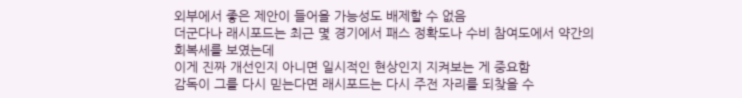외부에서 좋은 제안이 들어올 가능성도 배제할 수 없음
더군다나 래시포드는 최근 몇 경기에서 패스 정확도나 수비 참여도에서 약간의 회복세를 보였는데
이게 진짜 개선인지 아니면 일시적인 현상인지 지켜보는 게 중요함
감독이 그를 다시 믿는다면 래시포드는 다시 주전 자리를 되찾을 수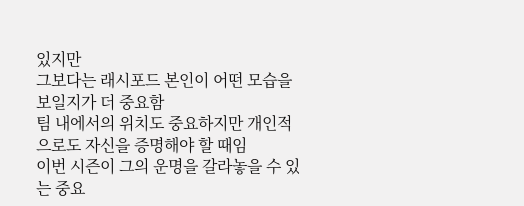있지만
그보다는 래시포드 본인이 어떤 모습을 보일지가 더 중요함
팀 내에서의 위치도 중요하지만 개인적으로도 자신을 증명해야 할 때임
이번 시즌이 그의 운명을 갈라놓을 수 있는 중요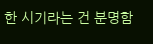한 시기라는 건 분명함